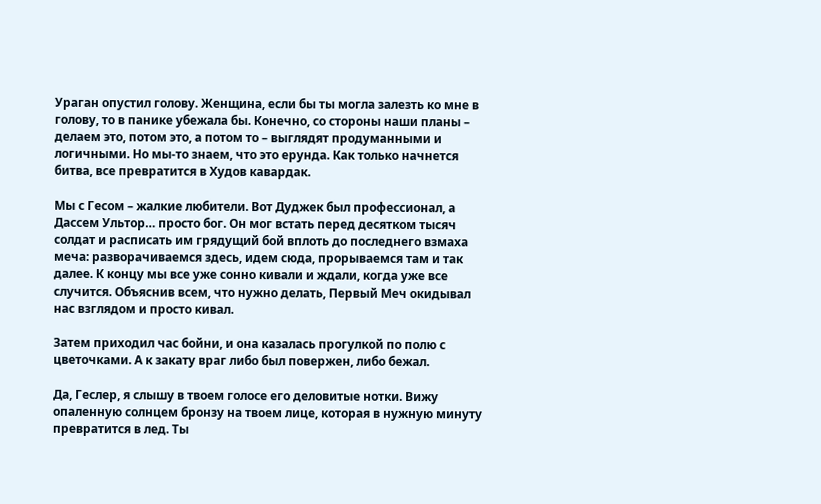Ураган опустил голову. Женщина, если бы ты могла залезть ко мне в голову, то в панике убежала бы. Конечно, со стороны наши планы – делаем это, потом это, а потом то – выглядят продуманными и логичными. Но мы-то знаем, что это ерунда. Как только начнется битва, все превратится в Худов кавардак.

Мы с Гесом – жалкие любители. Вот Дуджек был профессионал, а Дассем Ультор… просто бог. Он мог встать перед десятком тысяч солдат и расписать им грядущий бой вплоть до последнего взмаха меча: разворачиваемся здесь, идем сюда, прорываемся там и так далее. К концу мы все уже сонно кивали и ждали, когда уже все случится. Объяснив всем, что нужно делать, Первый Меч окидывал нас взглядом и просто кивал.

Затем приходил час бойни, и она казалась прогулкой по полю с цветочками. А к закату враг либо был повержен, либо бежал.

Да, Геслер, я слышу в твоем голосе его деловитые нотки. Вижу опаленную солнцем бронзу на твоем лице, которая в нужную минуту превратится в лед. Ты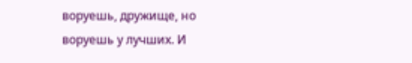воруешь, дружище, но воруешь у лучших. И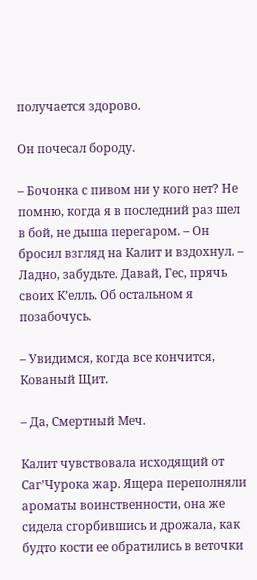получается здорово.

Он почесал бороду.

– Бочонка с пивом ни у кого нет? Не помню, когда я в последний раз шел в бой, не дыша перегаром. – Он бросил взгляд на Калит и вздохнул. – Ладно, забудьте. Давай, Гес, прячь своих К’елль. Об остальном я позабочусь.

– Увидимся, когда все кончится, Кованый Щит.

– Да, Смертный Меч.

Калит чувствовала исходящий от Саг’Чурока жар. Ящера переполняли ароматы воинственности, она же сидела сгорбившись и дрожала, как будто кости ее обратились в веточки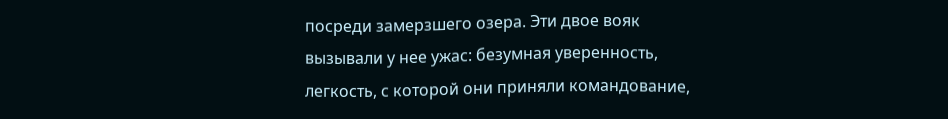посреди замерзшего озера. Эти двое вояк вызывали у нее ужас: безумная уверенность, легкость, с которой они приняли командование,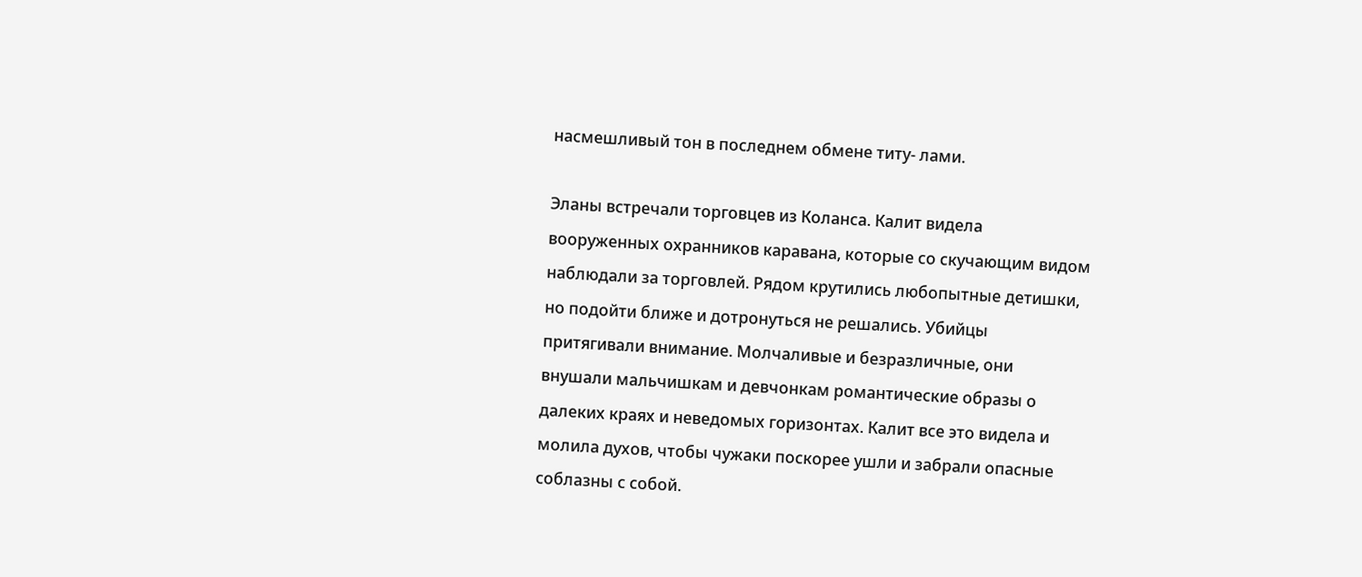насмешливый тон в последнем обмене титу- лами.

Эланы встречали торговцев из Коланса. Калит видела вооруженных охранников каравана, которые со скучающим видом наблюдали за торговлей. Рядом крутились любопытные детишки, но подойти ближе и дотронуться не решались. Убийцы притягивали внимание. Молчаливые и безразличные, они внушали мальчишкам и девчонкам романтические образы о далеких краях и неведомых горизонтах. Калит все это видела и молила духов, чтобы чужаки поскорее ушли и забрали опасные соблазны с собой.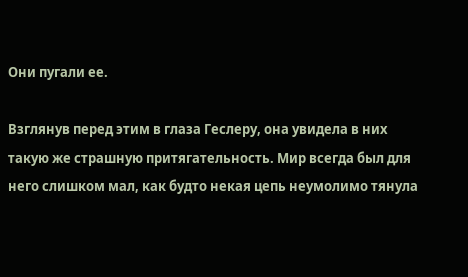Они пугали ее.

Взглянув перед этим в глаза Геслеру, она увидела в них такую же страшную притягательность. Мир всегда был для него слишком мал, как будто некая цепь неумолимо тянула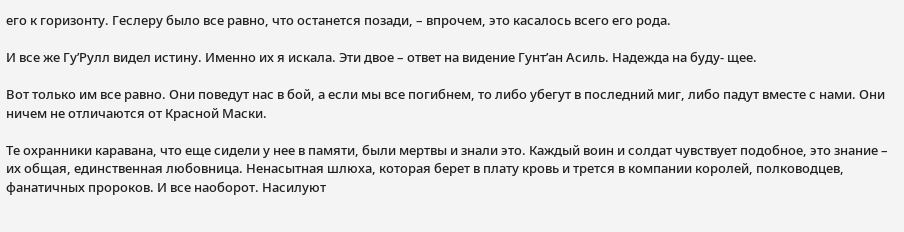его к горизонту. Геслеру было все равно, что останется позади, – впрочем, это касалось всего его рода.

И все же Гу’Рулл видел истину. Именно их я искала. Эти двое – ответ на видение Гунт’ан Асиль. Надежда на буду- щее.

Вот только им все равно. Они поведут нас в бой, а если мы все погибнем, то либо убегут в последний миг, либо падут вместе с нами. Они ничем не отличаются от Красной Маски.

Те охранники каравана, что еще сидели у нее в памяти, были мертвы и знали это. Каждый воин и солдат чувствует подобное, это знание – их общая, единственная любовница. Ненасытная шлюха, которая берет в плату кровь и трется в компании королей, полководцев, фанатичных пророков. И все наоборот. Насилуют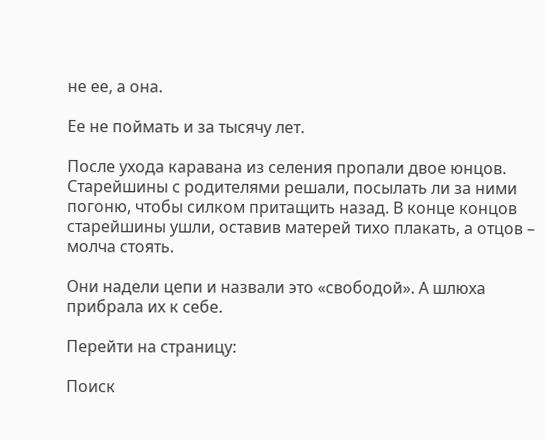не ее, а она.

Ее не поймать и за тысячу лет.

После ухода каравана из селения пропали двое юнцов. Старейшины с родителями решали, посылать ли за ними погоню, чтобы силком притащить назад. В конце концов старейшины ушли, оставив матерей тихо плакать, а отцов – молча стоять.

Они надели цепи и назвали это «свободой». А шлюха прибрала их к себе.

Перейти на страницу:

Поиск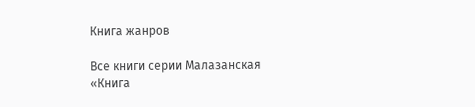Книга жанров

Все книги серии Малазанская «Книга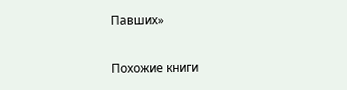Павших»

Похожие книги